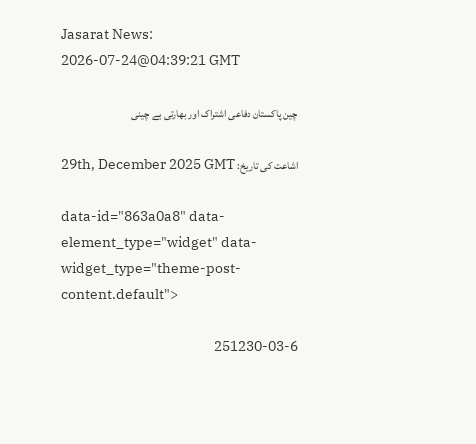Jasarat News:
2026-07-24@04:39:21 GMT

چین پاکستان دفاعی اشتراک اور بھارتی بے چینی

اشاعت کی تاریخ: 29th, December 2025 GMT

data-id="863a0a8" data-element_type="widget" data-widget_type="theme-post-content.default">

251230-03-6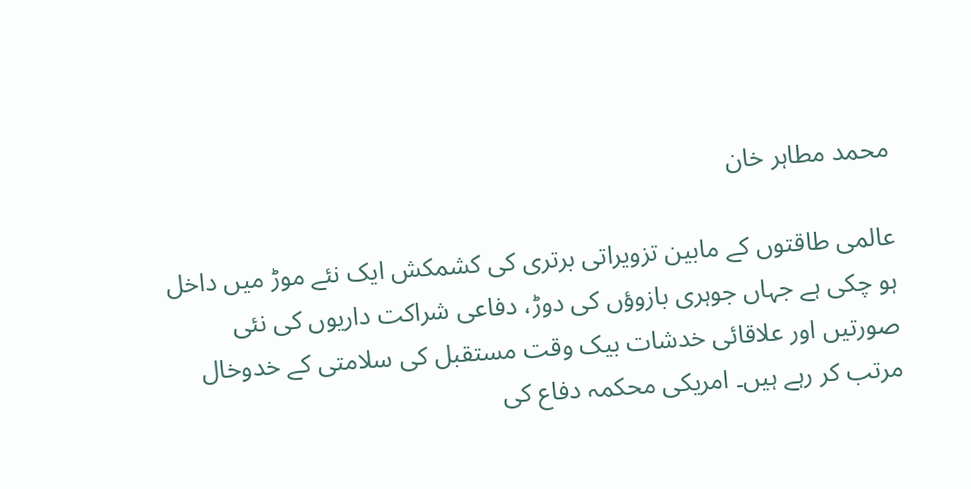محمد مطاہر خان

عالمی طاقتوں کے مابین تزویراتی برتری کی کشمکش ایک نئے موڑ میں داخل ہو چکی ہے جہاں جوہری بازوؤں کی دوڑ، دفاعی شراکت داریوں کی نئی صورتیں اور علاقائی خدشات بیک وقت مستقبل کی سلامتی کے خدوخال مرتب کر رہے ہیں۔ امریکی محکمہ دفاع کی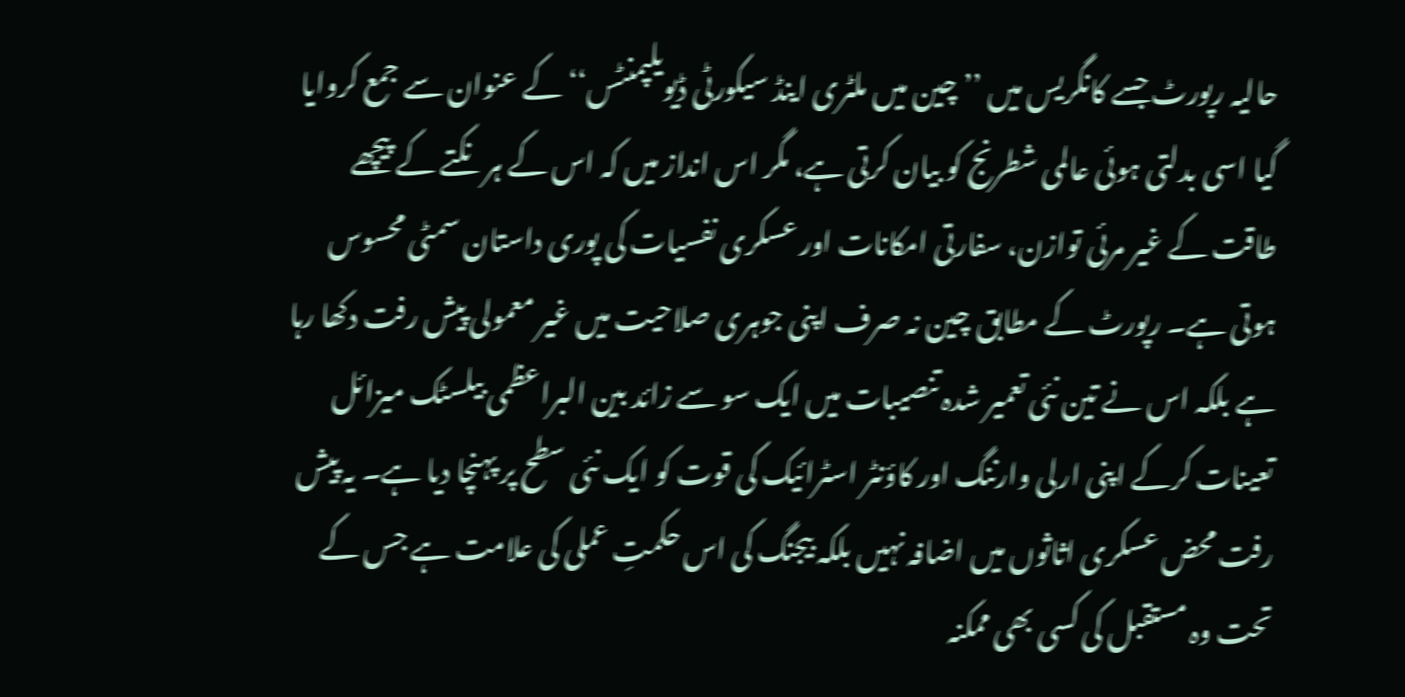حالیہ رپورٹ جسے کانگریس میں ’’چین میں ملٹری اینڈ سیکورٹی ڈیویلپمنٹس‘‘ کے عنوان سے جمع کروایا گیا اسی بدلتی ہوئی عالمی شطرنج کو بیان کرتی ہے، مگر اس انداز میں کہ اس کے ہر نکتے کے پیچھے طاقت کے غیر مرئی توازن، سفارتی امکانات اور عسکری نفسیات کی پوری داستان سمٹی محسوس ہوتی ہے۔ رپورٹ کے مطابق چین نہ صرف اپنی جوہری صلاحیت میں غیر معمولی پیش رفت دکھا رہا ہے بلکہ اس نے تین نئی تعمیر شدہ تنصیبات میں ایک سو سے زائد بین البراعظمی بیلسٹک میزائل تعینات کرکے اپنی ارلی وارننگ اور کاؤنٹر اسٹرائیک کی قوت کو ایک نئی سطح پر پہنچا دیا ہے۔ یہ پیش رفت محض عسکری اثاثوں میں اضافہ نہیں بلکہ بیجنگ کی اس حکمتِ عملی کی علامت ہے جس کے تحت وہ مستقبل کی کسی بھی ممکنہ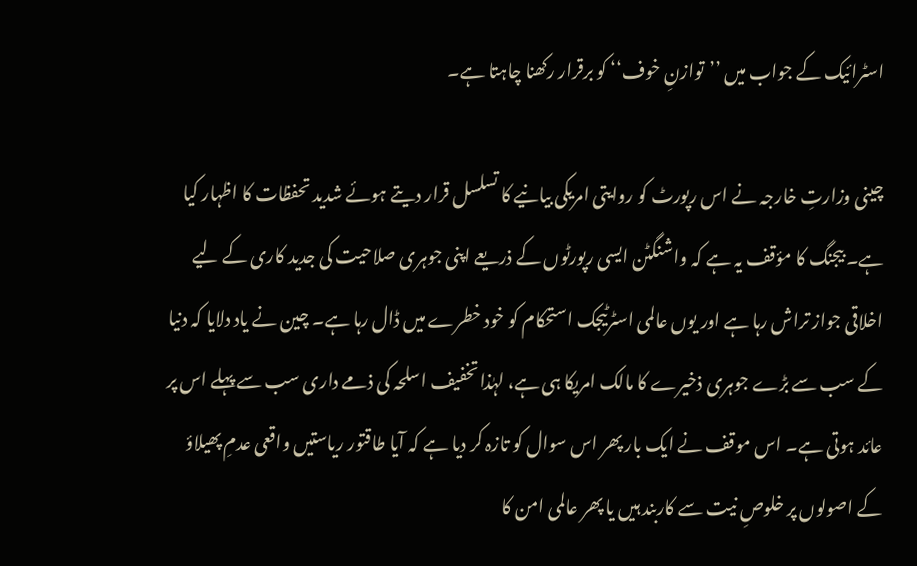اسٹرائیک کے جواب میں ’’توازنِ خوف‘‘ کو برقرار رکھنا چاہتا ہے۔

چینی وزارتِ خارجہ نے اس رپورٹ کو روایتی امریکی بیانیے کا تسلسل قرار دیتے ہوئے شدید تحفظات کا اظہار کیا ہے۔ بیجنگ کا مؤقف یہ ہے کہ واشنگٹن ایسی رپورٹوں کے ذریعے اپنی جوہری صلاحیت کی جدید کاری کے لیے اخلاقی جواز تراش رہا ہے اور یوں عالمی اسٹرٹیجک استحکام کو خود خطرے میں ڈال رہا ہے۔ چین نے یاد دلایا کہ دنیا کے سب سے بڑے جوہری ذخیرے کا مالک امریکا ہی ہے، لہٰذا تخفیف اسلحہ کی ذمے داری سب سے پہلے اس پر عائد ہوتی ہے۔ اس موقف نے ایک بار پھر اس سوال کو تازہ کر دیا ہے کہ آیا طاقتور ریاستیں واقعی عدمِ پھیلاؤ کے اصولوں پر خلوصِ نیت سے کاربند ہیں یا پھر عالمی امن کا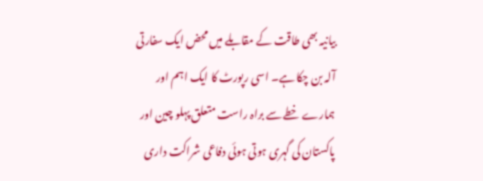بیانیہ بھی طاقت کے مقابلے میں محض ایک سفارتی آلہ بن چکا ہے۔ اسی رپورٹ کا ایک اہم اور ہمارے خطے سے براہ راست متعلق پہلو چین اور پاکستان کی گہری ہوتی ہوئی دفاعی شراکت داری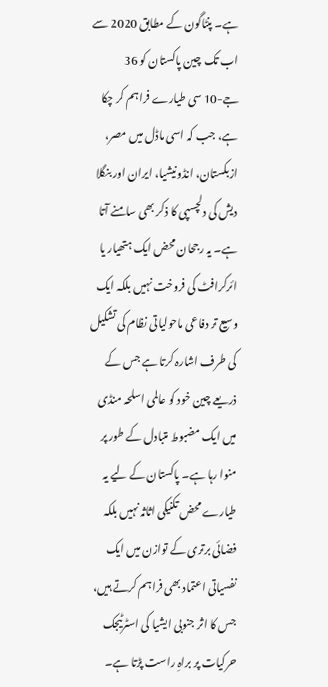ہے۔ پنٹاگون کے مطابق 2020 سے اب تک چین پاکستان کو 36 جے-10 سی طیارے فراہم کر چکا ہے، جب کہ اسی ماڈل میں مصر، ازبکستان، انڈونیشیا، ایران اور بنگلا دیش کی دلچسپی کا ذکر بھی سامنے آتا ہے۔ یہ رجحان محض ایک ہتھیار یا ائرکرافٹ کی فروخت نہیں بلکہ ایک وسیع تر دفاعی ماحولیاتی نظام کی تشکیل کی طرف اشارہ کرتا ہے جس کے ذریعے چین خود کو عالمی اسلحہ منڈی میں ایک مضبوط متبادل کے طور پر منوا رہا ہے۔ پاکستان کے لیے یہ طیارے محض تکنیکی اثاثہ نہیں بلکہ فضائی برتری کے توازن میں ایک نفسیاتی اعتماد بھی فراہم کرتے ہیں، جس کا اثر جنوبی ایشیا کی اسٹرٹیجک حرکیات پر براہِ راست پڑتا ہے۔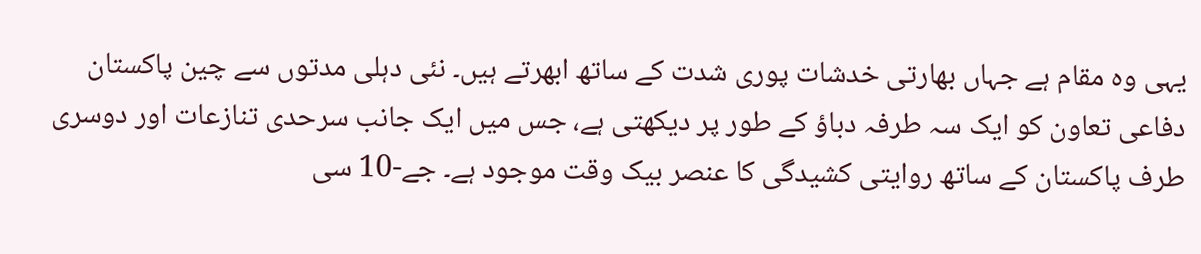یہی وہ مقام ہے جہاں بھارتی خدشات پوری شدت کے ساتھ ابھرتے ہیں۔ نئی دہلی مدتوں سے چین پاکستان دفاعی تعاون کو ایک سہ طرفہ دباؤ کے طور پر دیکھتی ہے، جس میں ایک جانب سرحدی تنازعات اور دوسری طرف پاکستان کے ساتھ روایتی کشیدگی کا عنصر بیک وقت موجود ہے۔ جے-10 سی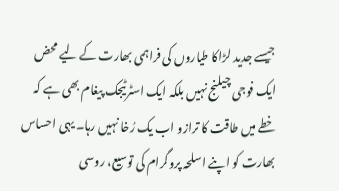جیسے جدید لڑاکا طیاروں کی فراہمی بھارت کے لیے محض ایک فوجی چیلنج نہیں بلکہ ایک اسٹرٹیجک پیغام بھی ہے کہ خطے میں طاقت کا ترازو اب یک رُخا نہیں رہا۔ یہی احساس بھارت کو اپنے اسلحہ پروگرام کی توسیع، روسی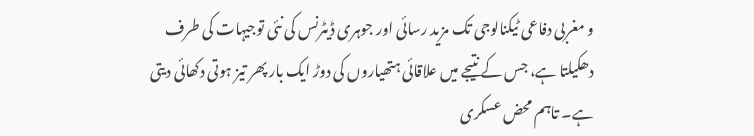و مغربی دفاعی ٹیکنالوجی تک مزید رسائی اور جوہری ڈیٹرنس کی نئی توجیہات کی طرف دھکیلتا ہے، جس کے نتیجے میں علاقائی ہتھیاروں کی دوڑ ایک بار پھر تیز ہوتی دکھائی دیتی ہے۔ تاہم محض عسکری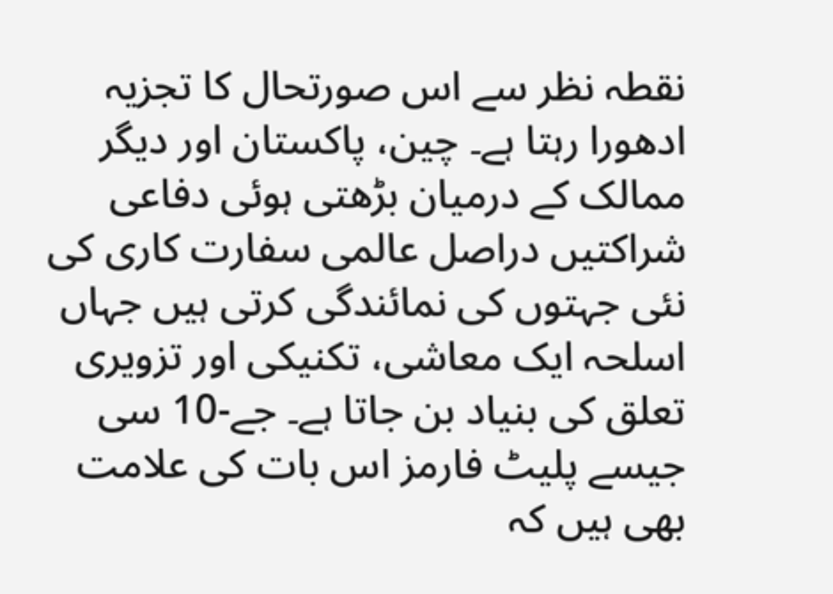نقطہ نظر سے اس صورتحال کا تجزیہ ادھورا رہتا ہے۔ چین، پاکستان اور دیگر ممالک کے درمیان بڑھتی ہوئی دفاعی شراکتیں دراصل عالمی سفارت کاری کی نئی جہتوں کی نمائندگی کرتی ہیں جہاں اسلحہ ایک معاشی، تکنیکی اور تزویری تعلق کی بنیاد بن جاتا ہے۔ جے-10 سی جیسے پلیٹ فارمز اس بات کی علامت بھی ہیں کہ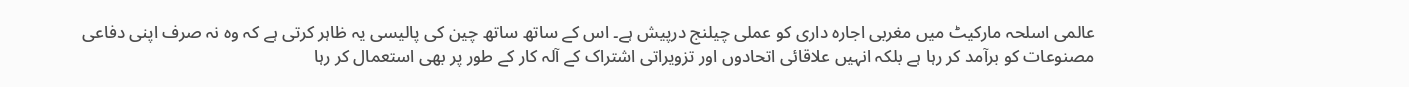عالمی اسلحہ مارکیٹ میں مغربی اجارہ داری کو عملی چیلنج درپیش ہے۔ اس کے ساتھ ساتھ چین کی پالیسی یہ ظاہر کرتی ہے کہ وہ نہ صرف اپنی دفاعی مصنوعات کو برآمد کر رہا ہے بلکہ انہیں علاقائی اتحادوں اور تزویراتی اشتراک کے آلہ کار کے طور پر بھی استعمال کر رہا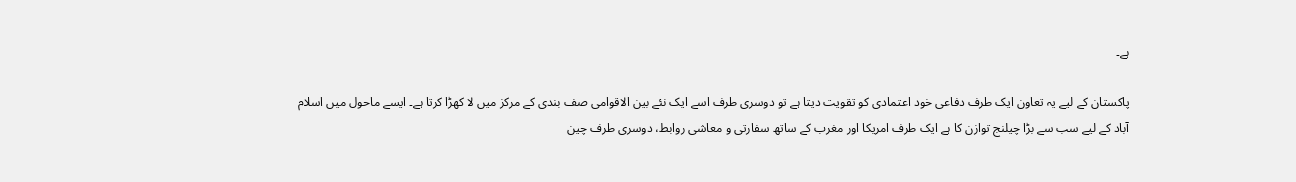ہے۔

پاکستان کے لیے یہ تعاون ایک طرف دفاعی خود اعتمادی کو تقویت دیتا ہے تو دوسری طرف اسے ایک نئے بین الاقوامی صف بندی کے مرکز میں لا کھڑا کرتا ہے۔ ایسے ماحول میں اسلام آباد کے لیے سب سے بڑا چیلنج توازن کا ہے ایک طرف امریکا اور مغرب کے ساتھ سفارتی و معاشی روابط، دوسری طرف چین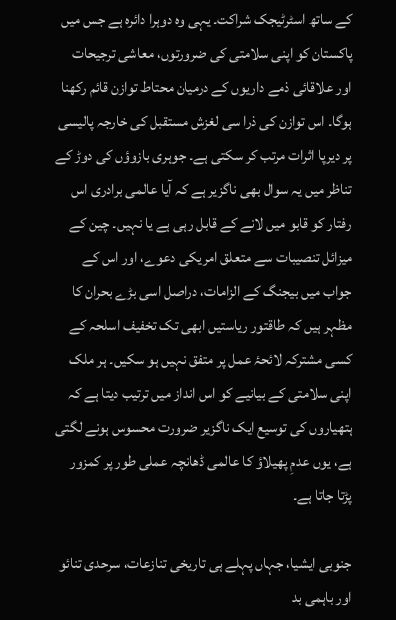کے ساتھ اسٹرٹیجک شراکت۔ یہی وہ دوہرا دائرہ ہے جس میں پاکستان کو اپنی سلامتی کی ضرورتوں، معاشی ترجیحات اور علاقائی ذمے داریوں کے درمیان محتاط توازن قائم رکھنا ہوگا۔ اس توازن کی ذرا سی لغزش مستقبل کی خارجہ پالیسی پر دیرپا اثرات مرتب کر سکتی ہے۔ جوہری بازوؤں کی دوڑ کے تناظر میں یہ سوال بھی ناگزیر ہے کہ آیا عالمی برادری اس رفتار کو قابو میں لانے کے قابل رہی ہے یا نہیں۔ چین کے میزائل تنصیبات سے متعلق امریکی دعوے، اور اس کے جواب میں بیجنگ کے الزامات، دراصل اسی بڑے بحران کا مظہر ہیں کہ طاقتور ریاستیں ابھی تک تخفیف اسلحہ کے کسی مشترکہ لائحۂ عمل پر متفق نہیں ہو سکیں۔ ہر ملک اپنی سلامتی کے بیانیے کو اس انداز میں ترتیب دیتا ہے کہ ہتھیاروں کی توسیع ایک ناگزیر ضرورت محسوس ہونے لگتی ہے، یوں عدمِ پھیلاؤ کا عالمی ڈھانچہ عملی طور پر کمزور پڑتا جاتا ہے۔

جنوبی ایشیا، جہاں پہلے ہی تاریخی تنازعات، سرحدی تنائو اور باہمی بد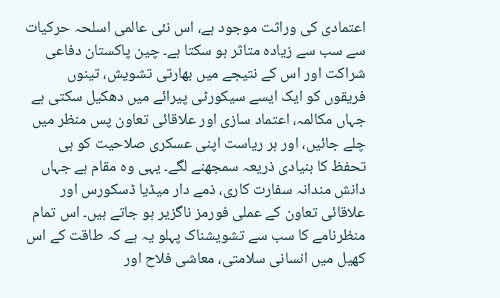اعتمادی کی وراثت موجود ہے، اس نئی عالمی اسلحہ حرکیات سے سب سے زیادہ متاثر ہو سکتا ہے۔ چین پاکستان دفاعی شراکت اور اس کے نتیجے میں بھارتی تشویش، تینوں فریقوں کو ایک ایسے سیکورٹی پیرائے میں دھکیل سکتی ہے جہاں مکالمہ، اعتماد سازی اور علاقائی تعاون پس منظر میں چلے جائیں، اور ہر ریاست اپنی عسکری صلاحیت کو ہی تحفظ کا بنیادی ذریعہ سمجھنے لگے۔ یہی وہ مقام ہے جہاں دانش مندانہ سفارت کاری، ذمے دار میڈیا ڈسکورس اور علاقائی تعاون کے عملی فورمز ناگزیر ہو جاتے ہیں۔ اس تمام منظرنامے کا سب سے تشویشناک پہلو یہ ہے کہ طاقت کے اس کھیل میں انسانی سلامتی، معاشی فلاح اور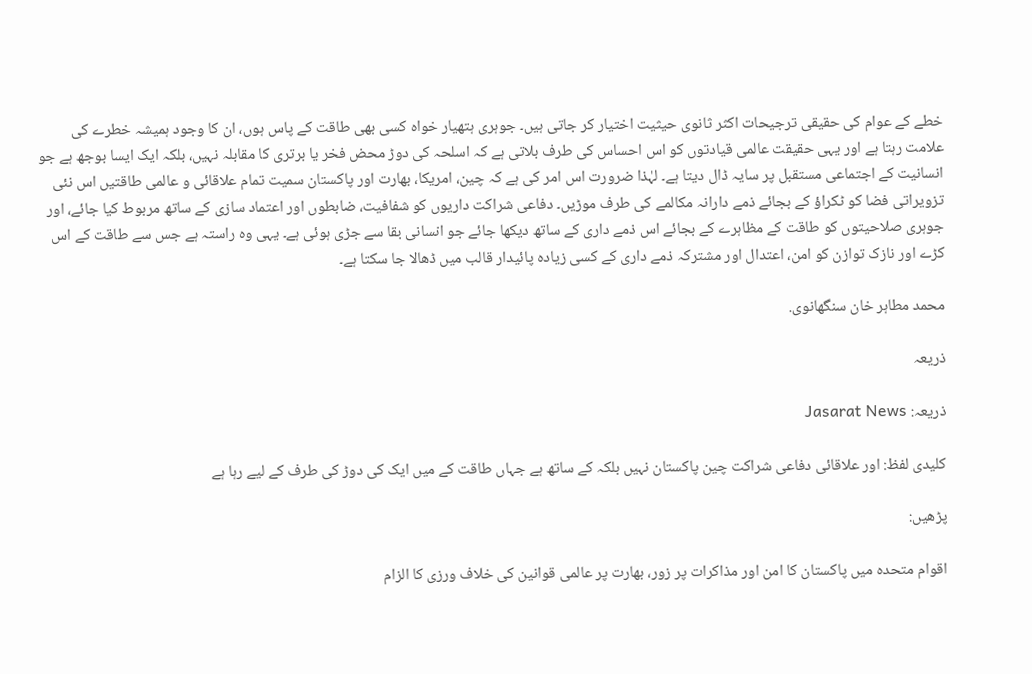خطے کے عوام کی حقیقی ترجیحات اکثر ثانوی حیثیت اختیار کر جاتی ہیں۔ جوہری ہتھیار خواہ کسی بھی طاقت کے پاس ہوں، ان کا وجود ہمیشہ خطرے کی علامت رہتا ہے اور یہی حقیقت عالمی قیادتوں کو اس احساس کی طرف بلاتی ہے کہ اسلحہ کی دوڑ محض فخر یا برتری کا مقابلہ نہیں، بلکہ ایک ایسا بوجھ ہے جو انسانیت کے اجتماعی مستقبل پر سایہ ڈال دیتا ہے۔ لہٰذا ضرورت اس امر کی ہے کہ چین، امریکا، بھارت اور پاکستان سمیت تمام علاقائی و عالمی طاقتیں اس نئی تزویراتی فضا کو ٹکراؤ کے بجائے ذمے دارانہ مکالمے کی طرف موڑیں۔ دفاعی شراکت داریوں کو شفافیت، ضابطوں اور اعتماد سازی کے ساتھ مربوط کیا جائے، اور جوہری صلاحیتوں کو طاقت کے مظاہرے کے بجائے اس ذمے داری کے ساتھ دیکھا جائے جو انسانی بقا سے جڑی ہوئی ہے۔ یہی وہ راستہ ہے جس سے طاقت کے اس کڑے اور نازک توازن کو امن، اعتدال اور مشترکہ ذمے داری کے کسی زیادہ پائیدار قالب میں ڈھالا جا سکتا ہے۔

محمد مطاہر خان سنگھانوی.

ذریعہ

ذریعہ: Jasarat News

کلیدی لفظ: اور علاقائی دفاعی شراکت چین پاکستان نہیں بلکہ کے ساتھ ہے جہاں طاقت کے میں ایک کی دوڑ کی طرف کے لیے رہا ہے

پڑھیں:

اقوام متحدہ میں پاکستان کا امن اور مذاکرات پر زور، بھارت پر عالمی قوانین کی خلاف ورزی کا الزام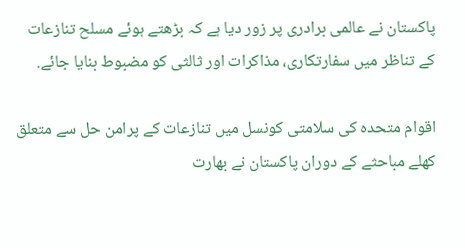پاکستان نے عالمی برادری پر زور دیا ہے کہ بڑھتے ہوئے مسلح تنازعات کے تناظر میں سفارتکاری، مذاکرات اور ثالثی کو مضبوط بنایا جائے.

اقوام متحدہ کی سلامتی کونسل میں تنازعات کے پرامن حل سے متعلق کھلے مباحثے کے دوران پاکستان نے بھارت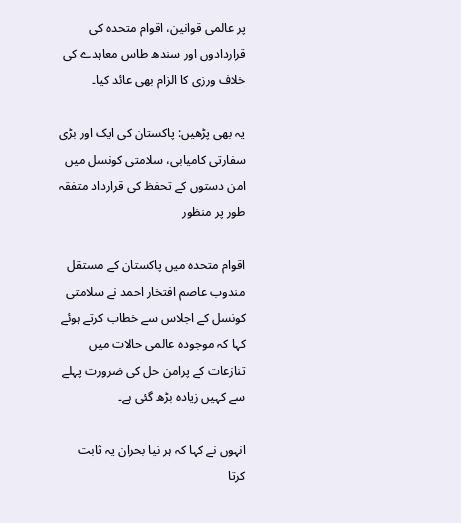پر عالمی قوانین، اقوام متحدہ کی قراردادوں اور سندھ طاس معاہدے کی خلاف ورزی کا الزام بھی عائد کیا۔

یہ بھی پڑھیں: پاکستان کی ایک اور بڑی سفارتی کامیابی، سلامتی کونسل میں امن دستوں کے تحفظ کی قرارداد متفقہ طور پر منظور

اقوام متحدہ میں پاکستان کے مستقل مندوب عاصم افتخار احمد نے سلامتی کونسل کے اجلاس سے خطاب کرتے ہوئے کہا کہ موجودہ عالمی حالات میں تنازعات کے پرامن حل کی ضرورت پہلے سے کہیں زیادہ بڑھ گئی ہے۔

انہوں نے کہا کہ ہر نیا بحران یہ ثابت کرتا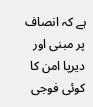ہے کہ انصاف پر مبنی اور دیرپا امن کا کوئی فوجی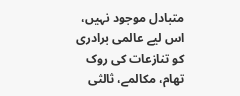متبادل موجود نہیں، اس لیے عالمی برادری کو تنازعات کی روک تھام، مکالمے، ثالثی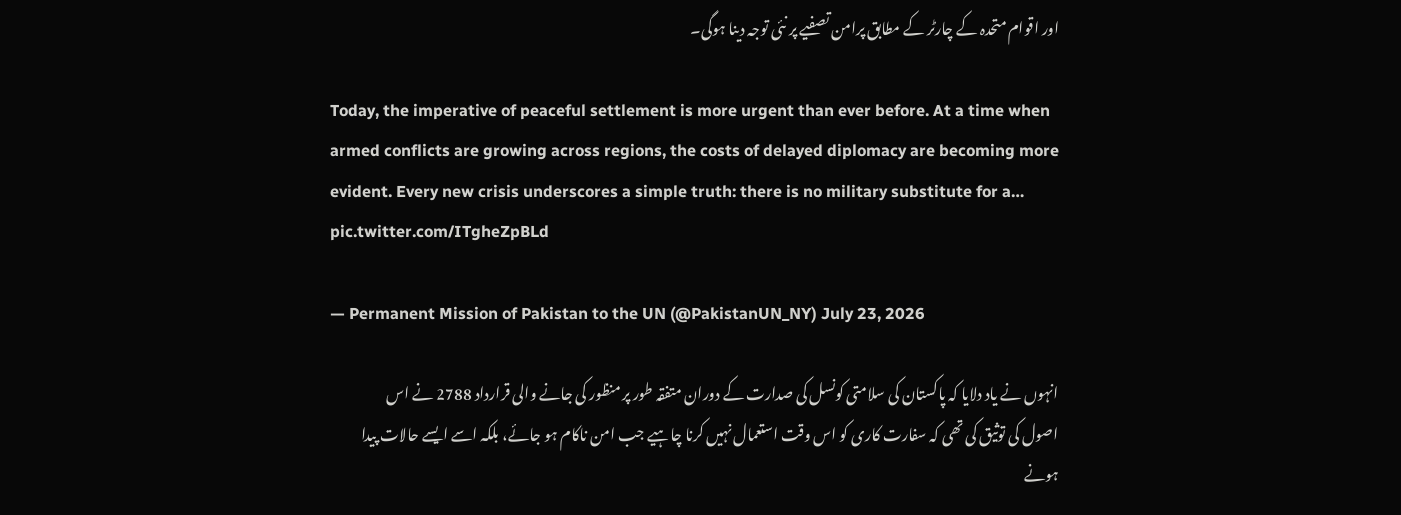اور اقوام متحدہ کے چارٹر کے مطابق پرامن تصفیے پر نئی توجہ دینا ہوگی۔

Today, the imperative of peaceful settlement is more urgent than ever before. At a time when armed conflicts are growing across regions, the costs of delayed diplomacy are becoming more evident. Every new crisis underscores a simple truth: there is no military substitute for a… pic.twitter.com/ITgheZpBLd

— Permanent Mission of Pakistan to the UN (@PakistanUN_NY) July 23, 2026

انہوں نے یاد دلایا کہ پاکستان کی سلامتی کونسل کی صدارت کے دوران متفقہ طور پر منظور کی جانے والی قرارداد 2788 نے اس اصول کی توثیق کی تھی کہ سفارت کاری کو اس وقت استعمال نہیں کرنا چاہیے جب امن ناکام ہو جائے، بلکہ اسے ایسے حالات پیدا ہونے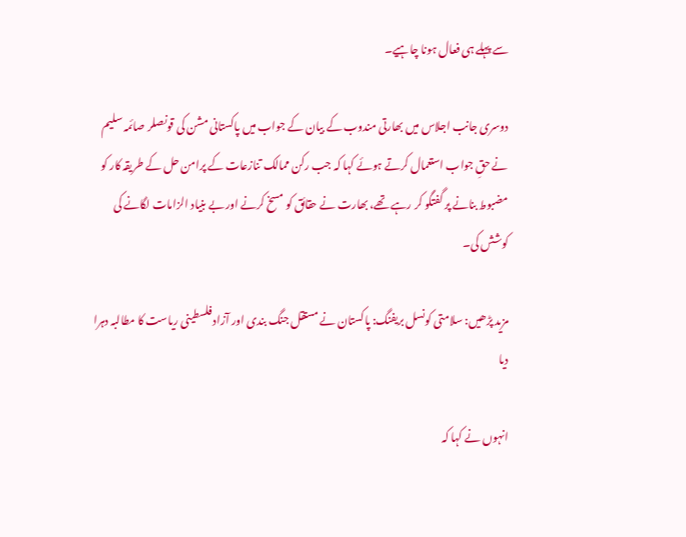سے پہلے ہی فعال ہونا چاہیے۔

دوسری جانب اجلاس میں بھارتی مندوب کے بیان کے جواب میں پاکستانی مشن کی قونصلر صائمہ سلیم نے حقِ جواب استعمال کرتے ہوئے کہا کہ جب رکن ممالک تنازعات کے پرامن حل کے طریقہ کار کو مضبوط بنانے پر گفتگو کر رہے تھے، بھارت نے حقائق کو مسخ کرنے اور بے بنیاد الزامات لگانے کی کوشش کی۔

مزید پڑھیں: سلامتی کونسل بریفنگ: پاکستان نے مستقل جنگ بندی اور آزاد فلسطینی ریاست کا مطالبہ دہرا دیا

انہوں نے کہا کہ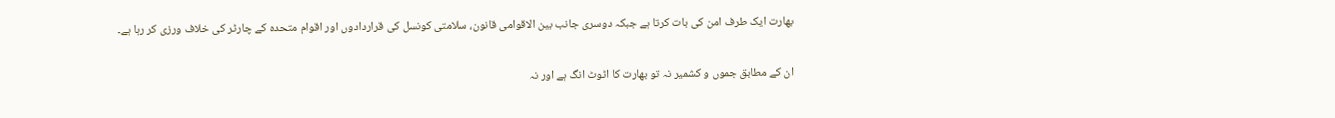بھارت ایک طرف امن کی بات کرتا ہے جبکہ دوسری جانب بین الاقوامی قانون، سلامتی کونسل کی قراردادوں اور اقوام متحدہ کے چارٹر کی خلاف ورزی کر رہا ہے۔

ان کے مطابق جموں و کشمیر نہ تو بھارت کا اٹوٹ انگ ہے اور نہ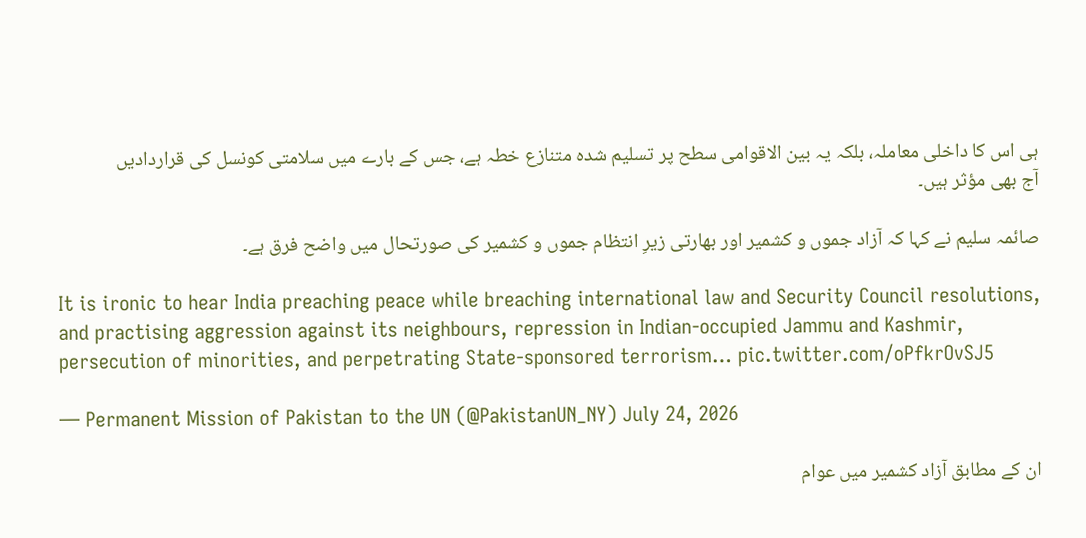ہی اس کا داخلی معاملہ، بلکہ یہ بین الاقوامی سطح پر تسلیم شدہ متنازع خطہ ہے، جس کے بارے میں سلامتی کونسل کی قراردادیں آج بھی مؤثر ہیں۔

صائمہ سلیم نے کہا کہ آزاد جموں و کشمیر اور بھارتی زیرِ انتظام جموں و کشمیر کی صورتحال میں واضح فرق ہے۔

It is ironic to hear India preaching peace while breaching international law and Security Council resolutions, and practising aggression against its neighbours, repression in Indian-occupied Jammu and Kashmir, persecution of minorities, and perpetrating State-sponsored terrorism… pic.twitter.com/oPfkrOvSJ5

— Permanent Mission of Pakistan to the UN (@PakistanUN_NY) July 24, 2026

ان کے مطابق آزاد کشمیر میں عوام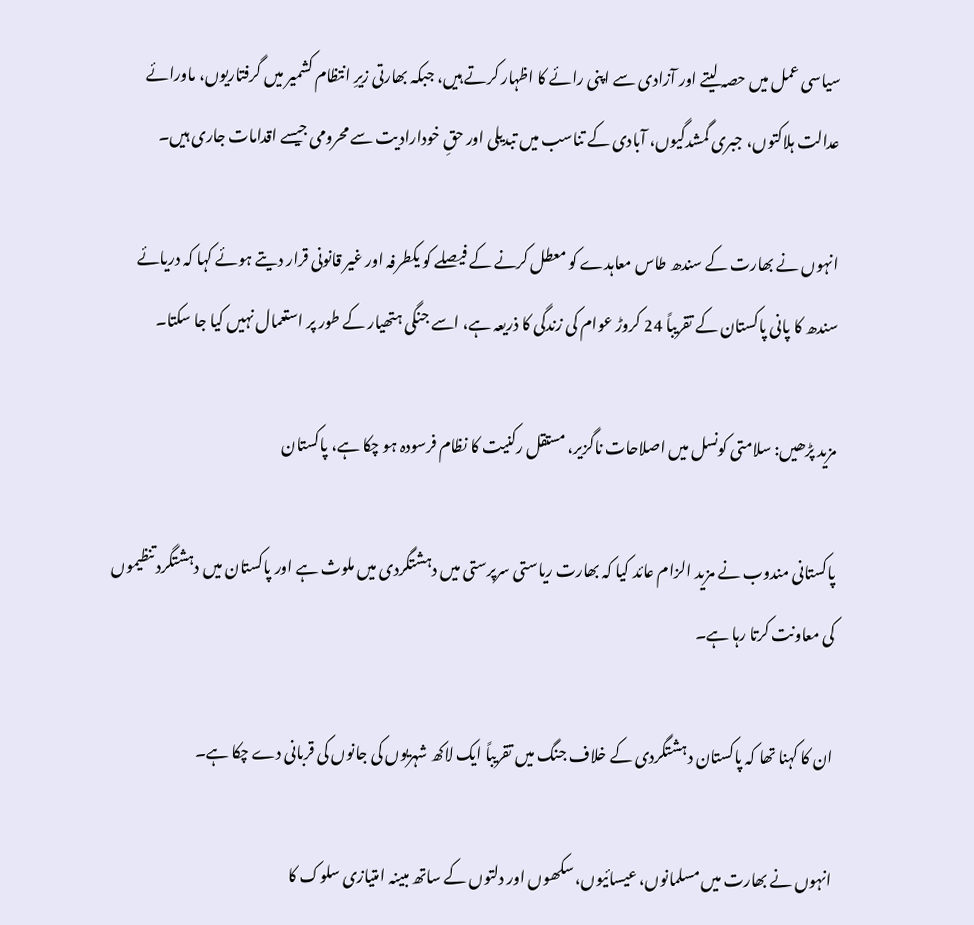سیاسی عمل میں حصہ لیتے اور آزادی سے اپنی رائے کا اظہار کرتے ہیں، جبکہ بھارتی زیرِ انتظام کشمیر میں گرفتاریوں، ماورائے عدالت ہلاکتوں، جبری گمشدگیوں، آبادی کے تناسب میں تبدیلی اور حقِ خودارادیت سے محرومی جیسے اقدامات جاری ہیں۔

انہوں نے بھارت کے سندھ طاس معاہدے کو معطل کرنے کے فیصلے کو یکطرفہ اور غیر قانونی قرار دیتے ہوئے کہا کہ دریائے سندھ کا پانی پاکستان کے تقریباً 24 کروڑ عوام کی زندگی کا ذریعہ ہے، اسے جنگی ہتھیار کے طور پر استعمال نہیں کیا جا سکتا۔

مزید پڑھیں: سلامتی کونسل میں اصلاحات ناگزیر، مستقل رکنیت کا نظام فرسودہ ہو چکا ہے، پاکستان

پاکستانی مندوب نے مزید الزام عائد کیا کہ بھارت ریاستی سرپرستی میں دہشتگردی میں ملوث ہے اور پاکستان میں دہشتگرد تنظیموں کی معاونت کرتا رہا ہے۔

ان کا کہنا تھا کہ پاکستان دہشتگردی کے خلاف جنگ میں تقریباً ایک لاکھ شہریوں کی جانوں کی قربانی دے چکا ہے۔

انہوں نے بھارت میں مسلمانوں، عیسائیوں، سکھوں اور دلتوں کے ساتھ مبینہ امتیازی سلوک کا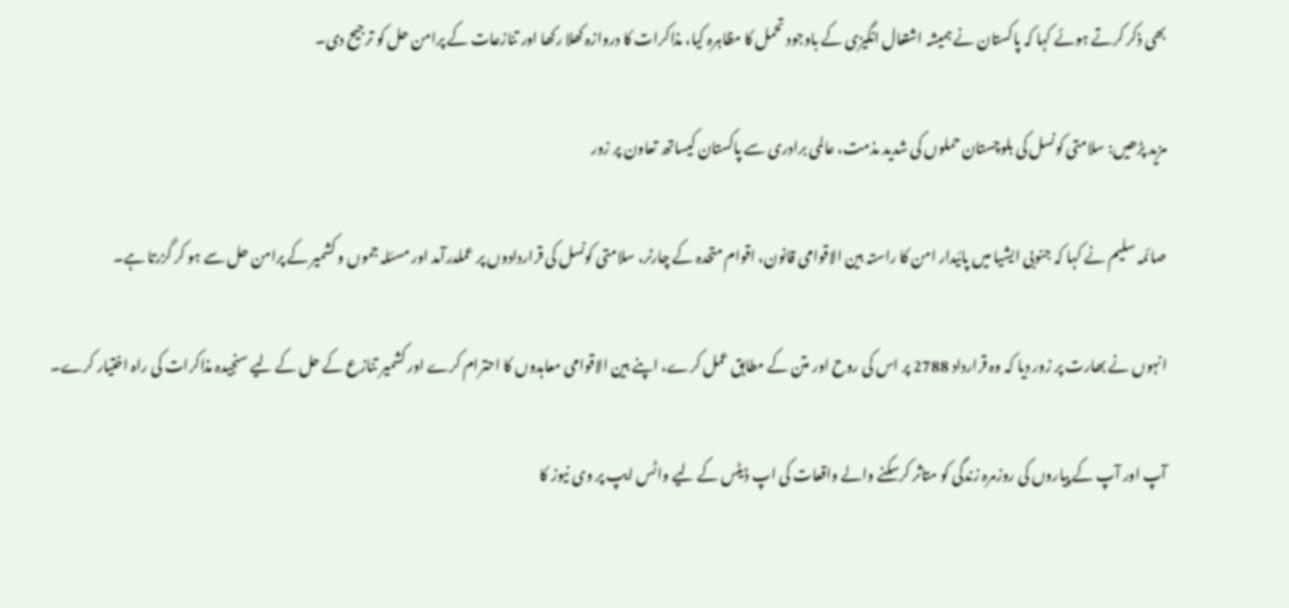بھی ذکر کرتے ہوئے کہا کہ پاکستان نے ہمیشہ اشتعال انگیزی کے باوجود تحمل کا مظاہرہ کیا، مذاکرات کا دروازہ کھلا رکھا اور تنازعات کے پرامن حل کو ترجیح دی۔

مزید پڑھیں: سلامتی کونسل کی بلوچستان حملوں کی شدید مذمت، عالمی برادری سے پاکستان کیساتھ تعاون پر زور

صائمہ سلیم نے کہا کہ جنوبی ایشیا میں پائیدار امن کا راستہ بین الاقوامی قانون، اقوام متحدہ کے چارٹر، سلامتی کونسل کی قراردادوں پر عملدرآمد اور مسئلہ جموں و کشمیر کے پرامن حل سے ہو کر گزرتا ہے۔

انہوں نے بھارت پر زور دیا کہ وہ قرارداد 2788 پر اس کی روح اور متن کے مطابق عمل کرے، اپنے بین الاقوامی معاہدوں کا احترام کرے اور کشمیر تنازع کے حل کے لیے سنجیدہ مذاکرات کی راہ اختیار کرے۔

آپ اور آپ کے پیاروں کی روزمرہ زندگی کو متاثر کرسکنے والے واقعات کی اپ ڈیٹس کے لیے واٹس ایپ پر وی نیوز کا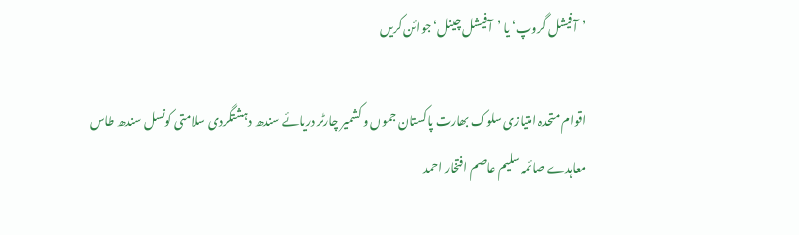’آفیشل گروپ‘ یا ’آفیشل چینل‘ جوائن کریں

اقوام متحدہ امتیازی سلوک بھارت پاکستان جموں و کشمیر چارٹر دریائے سندھ دہشتگردی سلامتی کونسل سندھ طاس معاہدے صائمہ سلیم عاصم افتخار احمد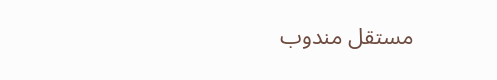مستقل مندوب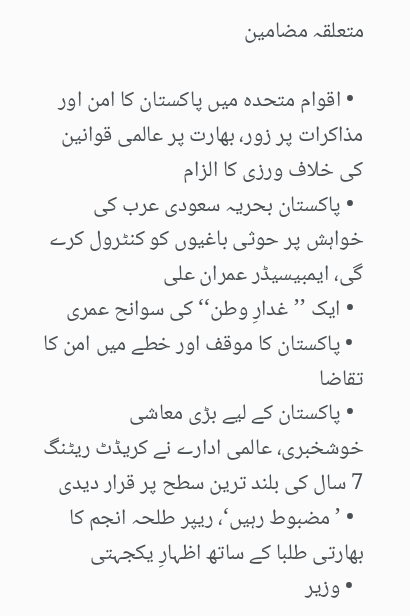متعلقہ مضامین

  • اقوام متحدہ میں پاکستان کا امن اور مذاکرات پر زور، بھارت پر عالمی قوانین کی خلاف ورزی کا الزام
  • پاکستان بحریہ سعودی عرب کی خواہش پر حوثی باغیوں کو کنٹرول کرے گی، ایمبیسیڈر عمران علی
  • ایک ’’غدارِ وطن‘‘ کی سوانح عمری
  • پاکستان کا موقف اور خطے میں امن کا تقاضا
  • پاکستان کے لیے بڑی معاشی خوشخبری، عالمی ادارے نے کریڈٹ ریٹنگ 7 سال کی بلند ترین سطح پر قرار دیدی
  • ’مضبوط رہیں‘، ریپر طلحہ انجم کا بھارتی طلبا کے ساتھ اظہارِ یکجہتی
  • وزیر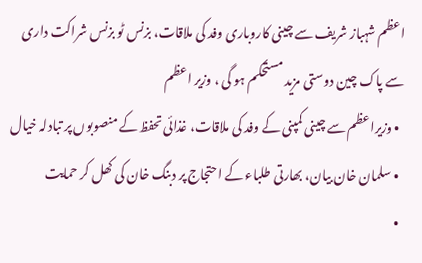اعظم شہباز شریف سے چینی کاروباری وفد کی ملاقات، بزنس ٹو بزنس شراکت داری سے پاک چین دوستی مزید مستحکم ہو گی ، وزیر اعظم
  • وزیراعظم سے چینی کمپنی کے وفد کی ملاقات، غذائی تحفظ کے منصوبوں پر تبادلہ خیال
  • سلمان خان بیان، بھارتی طلباء کے احتجاج پر دبنگ خان کی کھل کر حمایت
  •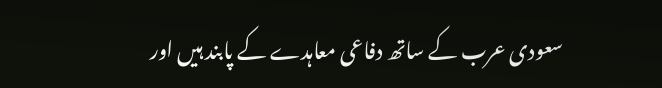سعودی عرب کے ساتھ دفاعی معاہدے کے پابند ہیں اور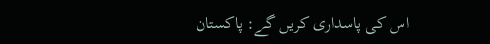اس کی پاسداری کریں گے: پاکستان